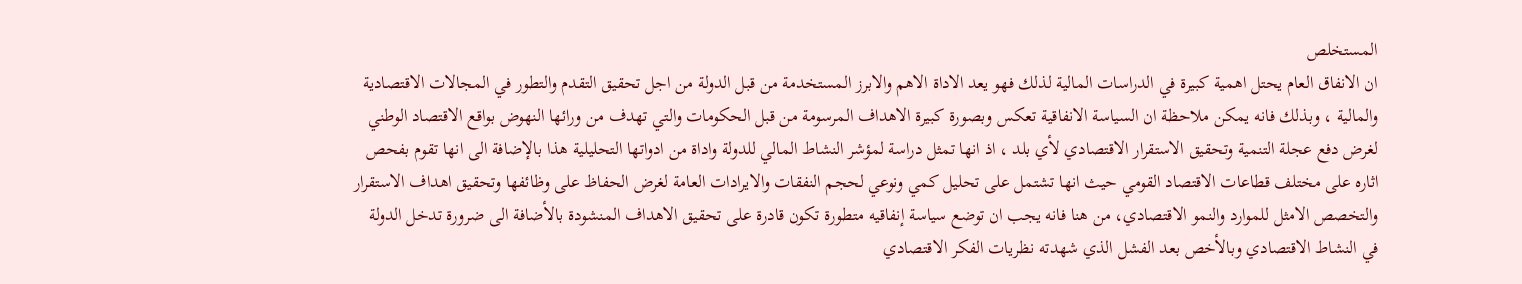المستخلص
ان الانفاق العام يحتل اهمية كبيرة في الدراسات المالية لذلك فهو يعد الاداة الاهم والابرز المستخدمة من قبل الدولة من اجل تحقيق التقدم والتطور في المجالات الاقتصادية والمالية ، وبذلك فانه يمكن ملاحظة ان السياسة الانفاقية تعكس وبصورة كبيرة الاهداف المرسومة من قبل الحكومات والتي تهدف من ورائها النهوض بواقع الاقتصاد الوطني لغرض دفع عجلة التنمية وتحقيق الاستقرار الاقتصادي لأي بلد ، اذ انها تمثل دراسة لمؤشر النشاط المالي للدولة واداة من ادواتها التحليلية هذا بالإضافة الى انها تقوم بفحص اثاره على مختلف قطاعات الاقتصاد القومي حيث انها تشتمل على تحليل كمي ونوعي لحجم النفقات والايرادات العامة لغرض الحفاظ على وظائفها وتحقيق اهداف الاستقرار والتخصص الامثل للموارد والنمو الاقتصادي، من هنا فانه يجب ان توضع سياسة إنفاقيه متطورة تكون قادرة على تحقيق الاهداف المنشودة بالأضافة الى ضرورة تدخل الدولة في النشاط الاقتصادي وبالأخص بعد الفشل الذي شهدته نظريات الفكر الاقتصادي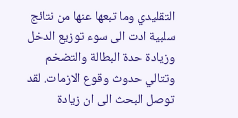التقليدي وما تبعها عنها من نتائج سلبية ادت الى سوء توزيع الدخل وزيادة حدة البطالة والتضخم وتتالي حدوث وقوع الازمات. لقد توصل البحث الى ان زيادة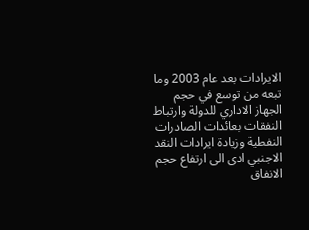الايرادات بعد عام 2003 وما تبعه من توسع في حجم الجهاز الاداري للدولة وارتباط النفقات بعائدات الصادرات النفطية وزيادة ايرادات النقد الاجنبي ادى الى ارتفاع حجم الانفاق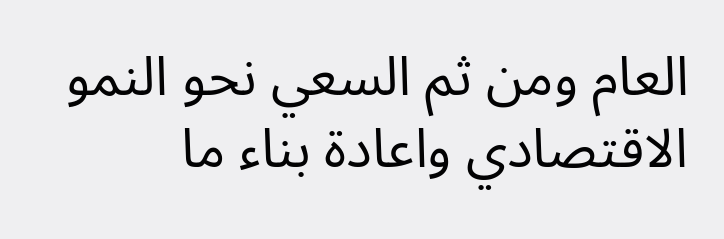العام ومن ثم السعي نحو النمو الاقتصادي واعادة بناء ما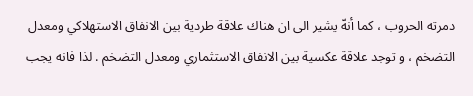دمرته الحروب ، كما أنهّ يشير الى ان هناك علاقة طردية بين الانفاق الاستهلاكي ومعدل التضخم ، و توجد علاقة عكسية بين الانفاق الاستثماري ومعدل التضخم . لذا فانه يجب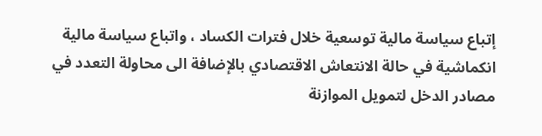إتباع سياسة مالية توسعية خلال فترات الكساد ، واتباع سياسة مالية انكماشية في حالة الانتعاش الاقتصادي بالإضافة الى محاولة التعدد في مصادر الدخل لتمويل الموازنة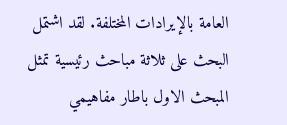العامة بالإيرادات المختلفة. لقد اشتمل البحث على ثلاثة مباحث رئيسية تمثل المبحث الاول باطار مفاهيمي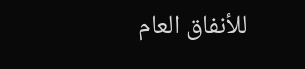للأنفاق العام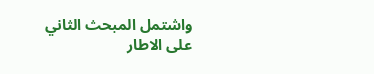واشتمل المبحث الثاني على الاطار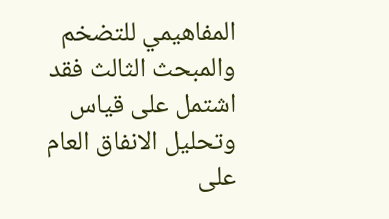المفاهيمي للتضخم والمبحث الثالث فقد اشتمل على قياس وتحليل الانفاق العام على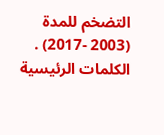التضخم للمدة (2003 -2017) .
الكلمات الرئيسية